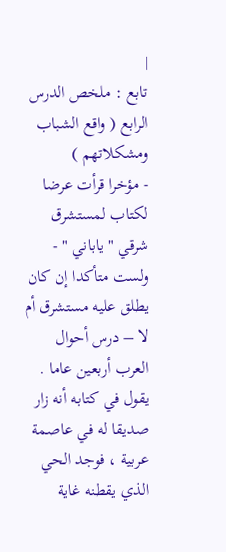|
تابع : ملخص الدرس الرابع ( واقع الشباب ومشكلاتهم )
- مؤخرا قرأت عرضا لكتاب لمستشرق شرقي " ياباني " - ولست متأكدا إن كان يطلق عليه مستشرق أم لا – درس أحوال العرب أربعين عاما . يقول في كتابه أنه زار صديقا له في عاصمة عربية ، فوجد الحي الذي يقطنه غاية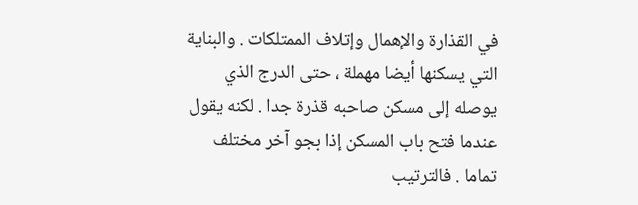في القذارة والإهمال وإتلاف الممتلكات . والبناية التي يسكنها أيضا مهملة ، حتى الدرج الذي يوصله إلى مسكن صاحبه قذرة جدا . لكنه يقول عندما فتح باب المسكن إذا بجو آخر مختلف تماما . فالترتيب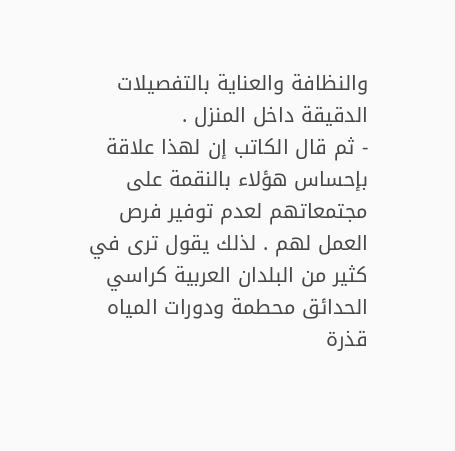والنظافة والعناية بالتفصيلات الدقيقة داخل المنزل .
- ثم قال الكاتب إن لهذا علاقة بإحساس هؤلاء بالنقمة على مجتمعاتهم لعدم توفير فرص العمل لهم . لذلك يقول ترى في كثير من البلدان العربية كراسي الحدائق محطمة ودورات المياه قذرة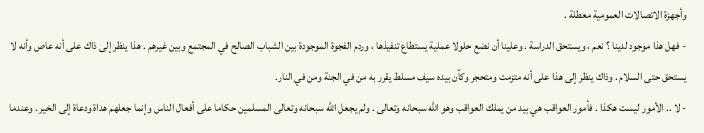وأجهزة الاتصالات العمومية معطلة .
- فهل هذا موجود لدينا ؟ نعم ، ويستحق الدراسة . وعلينا أن نضع حلولا عملية يستطاع تنفيذها ، وردم الفجوة الموجودة بين الشباب الصالح في المجتمع وبين غيرهم . هذا ينظر إلى ذاك على أنه عاص وأنه لا يستحق حتى السلام . وذاك ينظر إلى هذا على أنه متزمت ومتحجر وكأن بيده سيف مسلط يقرر به من في الجنة ومن في النار.
- لا .. الأمور ليست هكذا . فأمور العواقب هي بيد من يملك العواقب وهو الله سبحانه وتعالى . ولم يجعل الله سبحانه وتعالى المسلمين حكاما على أفعال الناس وإنما جعلهم هداة ودعاة إلى الخير . وعندما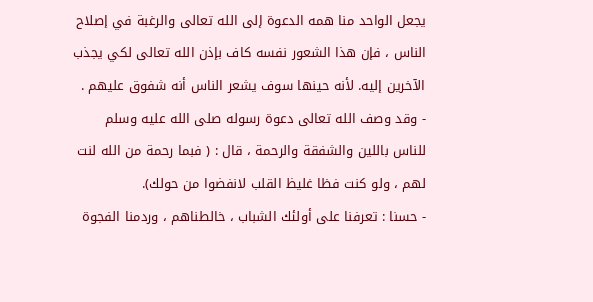يجعل الواحد منا همه الدعوة إلى الله تعالى والرغبة في إصلاح الناس ، فإن هذا الشعور نفسه كاف بإذن الله تعالى لكي يجذب الآخرين إليه. لأنه حينها سوف يشعر الناس أنه شفوق عليهم .
- وقد وصف الله تعالى دعوة رسوله صلى الله عليه وسلم للناس باللين والشفقة والرحمة ، قال : ( فبما رحمة من الله لنت لهم ، ولو كنت فظا غليظ القلب لانفضوا من حولك).
- حسنا : تعرفنا على أولئك الشباب ، خالطناهم ، وردمنا الفجوة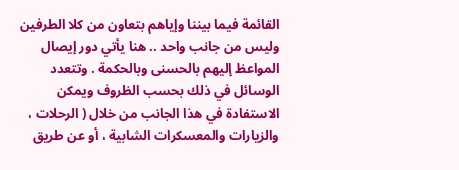القائمة فيما بيننا وإياهم بتعاون من كلا الطرفين وليس من جانب واحد .. هنا يأتي دور إيصال المواعظ إليهم بالحسنى وبالحكمة . وتتعدد الوسائل في ذلك بحسب الظروف ويمكن الاستفادة في هذا الجانب من خلال ( الرحلات ، والزيارات والمعسكرات الشابية ، أو عن طريق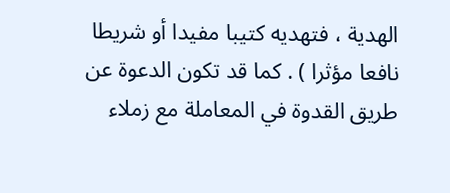الهدية ، فتهديه كتيبا مفيدا أو شريطا نافعا مؤثرا ) . كما قد تكون الدعوة عن طريق القدوة في المعاملة مع زملاء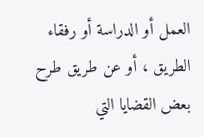العمل أو الدراسة أو رفقاء الطريق ، أو عن طريق طرح بعض القضايا التي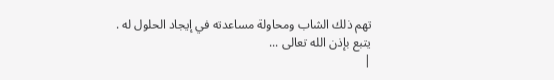تهم ذلك الشاب ومحاولة مساعدته في إيجاد الحلول له .
يتبع بإذن الله تعالى ...
|